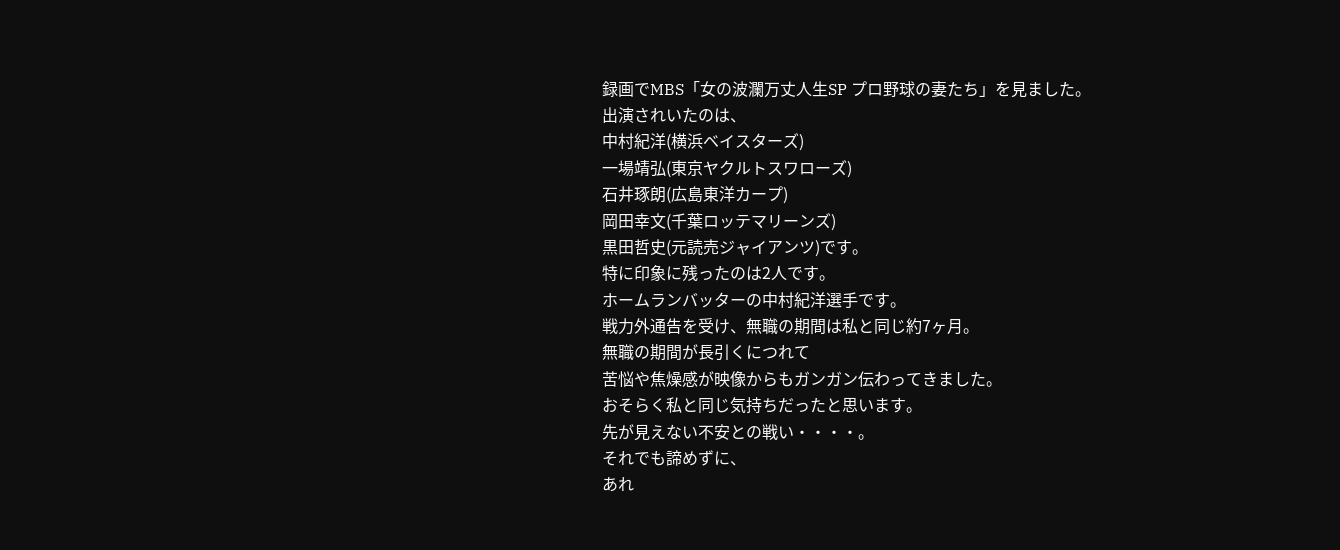録画でMBS「女の波瀾万丈人生SP プロ野球の妻たち」を見ました。
出演されいたのは、
中村紀洋(横浜ベイスターズ)
一場靖弘(東京ヤクルトスワローズ)
石井琢朗(広島東洋カープ)
岡田幸文(千葉ロッテマリーンズ)
黒田哲史(元読売ジャイアンツ)です。
特に印象に残ったのは2人です。
ホームランバッターの中村紀洋選手です。
戦力外通告を受け、無職の期間は私と同じ約7ヶ月。
無職の期間が長引くにつれて
苦悩や焦燥感が映像からもガンガン伝わってきました。
おそらく私と同じ気持ちだったと思います。
先が見えない不安との戦い・・・・。
それでも諦めずに、
あれ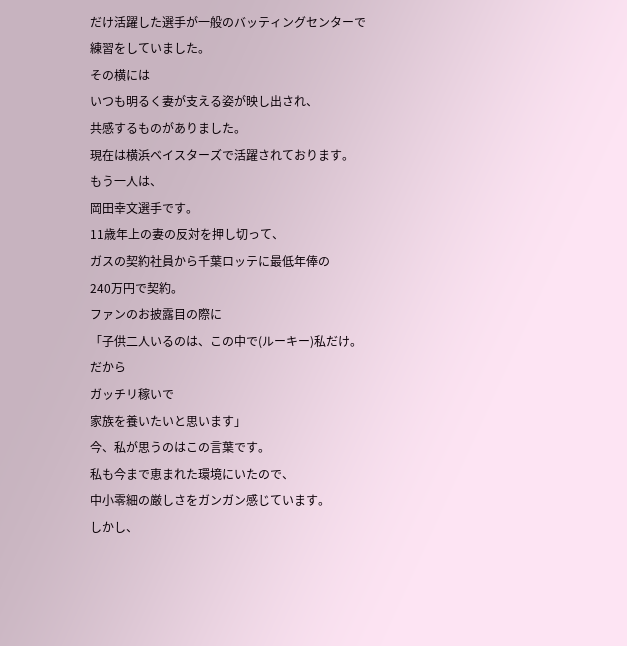だけ活躍した選手が一般のバッティングセンターで
練習をしていました。
その横には
いつも明るく妻が支える姿が映し出され、
共感するものがありました。
現在は横浜ベイスターズで活躍されております。
もう一人は、
岡田幸文選手です。
11歳年上の妻の反対を押し切って、
ガスの契約社員から千葉ロッテに最低年俸の
240万円で契約。
ファンのお披露目の際に
「子供二人いるのは、この中で(ルーキー)私だけ。
だから
ガッチリ稼いで
家族を養いたいと思います」
今、私が思うのはこの言葉です。
私も今まで恵まれた環境にいたので、
中小零細の厳しさをガンガン感じています。
しかし、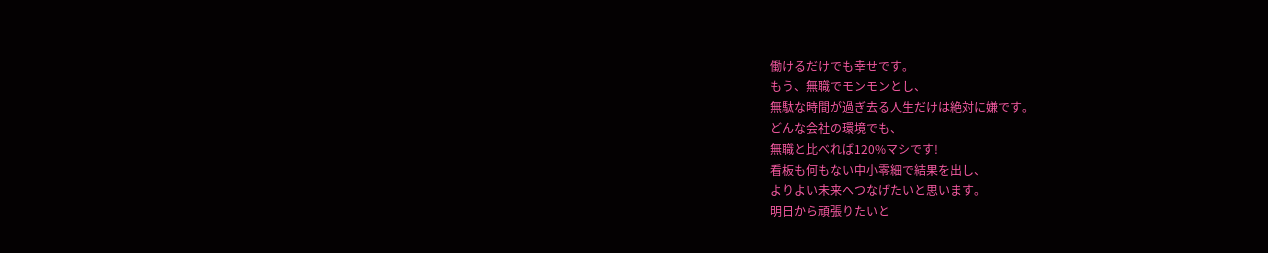働けるだけでも幸せです。
もう、無職でモンモンとし、
無駄な時間が過ぎ去る人生だけは絶対に嫌です。
どんな会社の環境でも、
無職と比べれば120%マシです!
看板も何もない中小零細で結果を出し、
よりよい未来へつなげたいと思います。
明日から頑張りたいと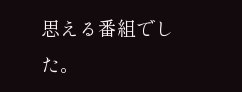思える番組でした。